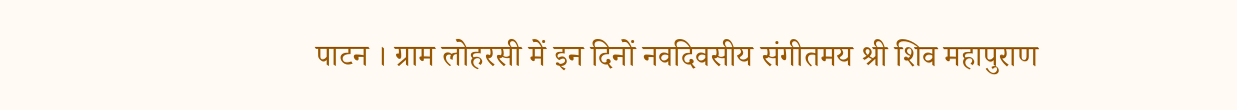पाटन । ग्राम लोहरसी में इन दिनों नवदिवसीय संगीतमय श्री शिव महापुराण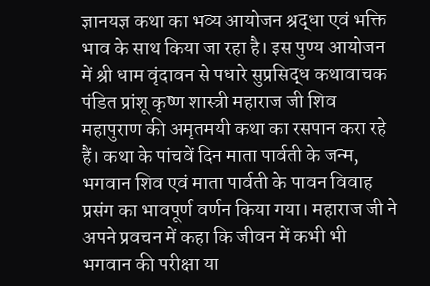ज्ञानयज्ञ कथा का भव्य आयोजन श्रद्धा एवं भक्ति भाव के साथ किया जा रहा है। इस पुण्य आयोजन में श्री धाम वृंदावन से पधारे सुप्रसिद्ध कथावाचक पंडित प्रांशू कृष्ण शास्त्री महाराज जी शिव महापुराण की अमृतमयी कथा का रसपान करा रहे हैं। कथा के पांचवें दिन माता पार्वती के जन्म, भगवान शिव एवं माता पार्वती के पावन विवाह प्रसंग का भावपूर्ण वर्णन किया गया। महाराज जी ने अपने प्रवचन में कहा कि जीवन में कभी भी भगवान की परीक्षा या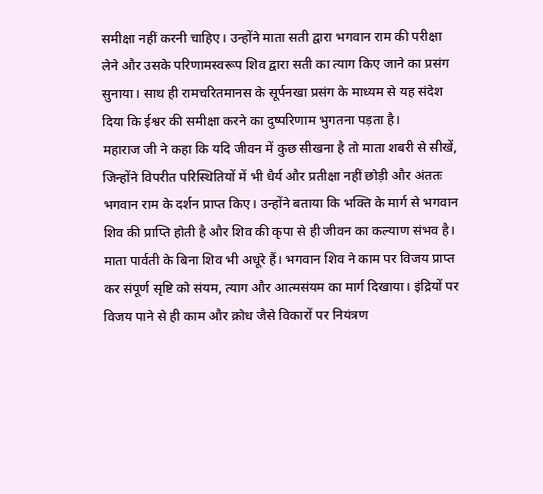समीक्षा नहीं करनी चाहिए। उन्होंने माता सती द्वारा भगवान राम की परीक्षा लेने और उसके परिणामस्वरूप शिव द्वारा सती का त्याग किए जाने का प्रसंग सुनाया। साथ ही रामचरितमानस के सूर्पनखा प्रसंग के माध्यम से यह संदेश दिया कि ईश्वर की समीक्षा करने का दुष्परिणाम भुगतना पड़ता है।
महाराज जी ने कहा कि यदि जीवन में कुछ सीखना है तो माता शबरी से सीखें, जिन्होंने विपरीत परिस्थितियों में भी धैर्य और प्रतीक्षा नहीं छोड़ी और अंततः भगवान राम के दर्शन प्राप्त किए। उन्होंने बताया कि भक्ति के मार्ग से भगवान शिव की प्राप्ति होती है और शिव की कृपा से ही जीवन का कल्याण संभव है। माता पार्वती के बिना शिव भी अधूरे हैं। भगवान शिव ने काम पर विजय प्राप्त कर संपूर्ण सृष्टि को संयम, त्याग और आत्मसंयम का मार्ग दिखाया। इंद्रियों पर विजय पाने से ही काम और क्रोध जैसे विकारों पर नियंत्रण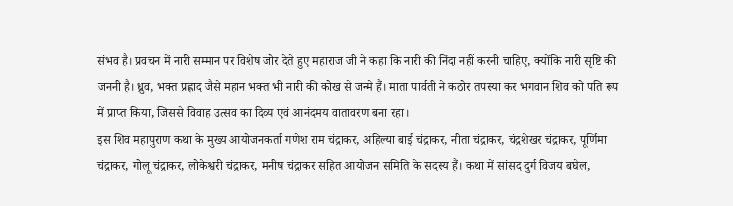संभव है। प्रवचन में नारी सम्मान पर विशेष जोर देते हुए महाराज जी ने कहा कि नारी की निंदा नहीं करनी चाहिए, क्योंकि नारी सृष्टि की जननी है। ध्रुव, भक्त प्रह्लाद जैसे महान भक्त भी नारी की कोख से जन्मे हैं। माता पार्वती ने कठोर तपस्या कर भगवान शिव को पति रूप में प्राप्त किया, जिससे विवाह उत्सव का दिव्य एवं आनंदमय वातावरण बना रहा।
इस शिव महापुराण कथा के मुख्य आयोजनकर्ता गणेश राम चंद्राकर, अहिल्या बाई चंद्राकर, नीता चंद्राकर, चंद्रशेखर चंद्राकर, पूर्णिमा चंद्राकर, गोलू चंद्राकर, लोकेश्वरी चंद्राकर, मनीष चंद्राकर सहित आयोजन समिति के सदस्य हैं। कथा में सांसद दुर्ग विजय बघेल,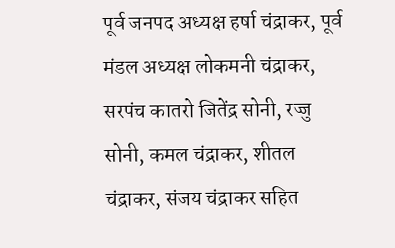पूर्व जनपद अध्यक्ष हर्षा चंद्राकर, पूर्व मंडल अध्यक्ष लोकमनी चंद्राकर, सरपंच कातरो जितेंद्र सोनी, रज्जु सोनी, कमल चंद्राकर, शीतल चंद्राकर, संजय चंद्राकर सहित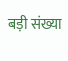बड़ी संख्या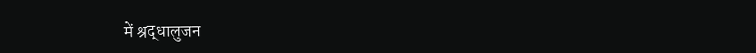में श्रद्धालुजन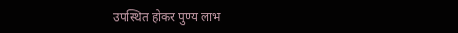उपस्थित होकर पुण्य लाभ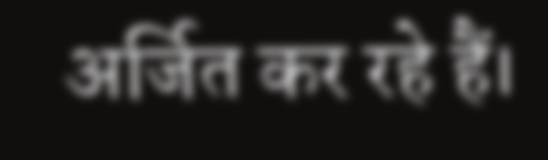अर्जित कर रहे हैं।